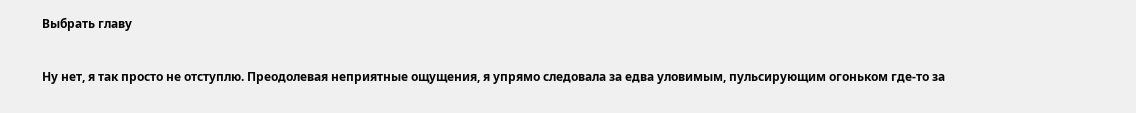Выбрать главу

Ну нет, я так просто не отступлю. Преодолевая неприятные ощущения, я упрямо следовала за едва уловимым, пульсирующим огоньком где-то за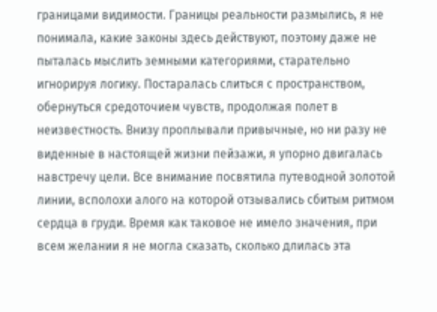границами видимости. Границы реальности размылись, я не понимала, какие законы здесь действуют, поэтому даже не пыталась мыслить земными категориями, старательно игнорируя логику. Постаралась слиться с пространством, обернуться средоточием чувств, продолжая полет в неизвестность. Внизу проплывали привычные, но ни разу не виденные в настоящей жизни пейзажи, я упорно двигалась навстречу цели. Все внимание посвятила путеводной золотой линии, всполохи алого на которой отзывались сбитым ритмом сердца в груди. Время как таковое не имело значения, при всем желании я не могла сказать, сколько длилась эта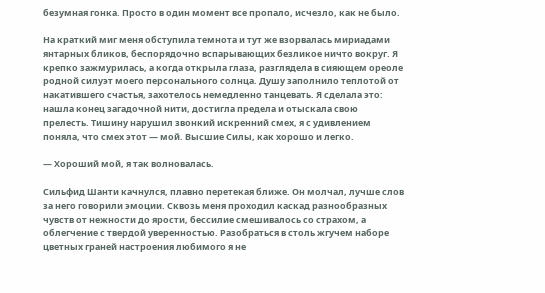безумная гонка. Просто в один момент все пропало, исчезло, как не было.

На краткий миг меня обступила темнота и тут же взорвалась мириадами янтарных бликов, беспорядочно вспарывающих безликое ничто вокруг. Я крепко зажмурилась, а когда открыла глаза, разглядела в сияющем ореоле родной силуэт моего персонального солнца. Душу заполнило теплотой от накатившего счастья, захотелось немедленно танцевать. Я сделала это: нашла конец загадочной нити, достигла предела и отыскала свою прелесть. Тишину нарушил звонкий искренний смех, я с удивлением поняла, что смех этот — мой. Высшие Силы, как хорошо и легко.

— Хороший мой, я так волновалась.

Сильфид Шанти качнулся, плавно перетекая ближе. Он молчал, лучше слов за него говорили эмоции. Сквозь меня проходил каскад разнообразных чувств от нежности до ярости, бессилие смешивалось со страхом, а облегчение с твердой уверенностью. Разобраться в столь жгучем наборе цветных граней настроения любимого я не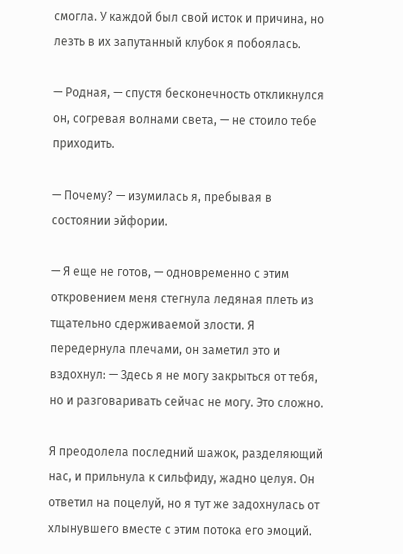смогла. У каждой был свой исток и причина, но лезть в их запутанный клубок я побоялась.

— Родная, — спустя бесконечность откликнулся он, согревая волнами света, — не стоило тебе приходить.

— Почему? — изумилась я, пребывая в состоянии эйфории.

— Я еще не готов, — одновременно с этим откровением меня стегнула ледяная плеть из тщательно сдерживаемой злости. Я передернула плечами, он заметил это и вздохнул: — Здесь я не могу закрыться от тебя, но и разговаривать сейчас не могу. Это сложно.

Я преодолела последний шажок, разделяющий нас, и прильнула к сильфиду, жадно целуя. Он ответил на поцелуй, но я тут же задохнулась от хлынувшего вместе с этим потока его эмоций.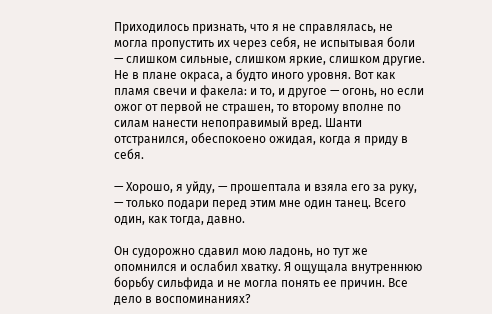Приходилось признать, что я не справлялась, не могла пропустить их через себя, не испытывая боли — слишком сильные, слишком яркие, слишком другие. Не в плане окраса, а будто иного уровня. Вот как пламя свечи и факела: и то, и другое — огонь, но если ожог от первой не страшен, то второму вполне по силам нанести непоправимый вред. Шанти отстранился, обеспокоено ожидая, когда я приду в себя.

— Хорошо, я уйду, — прошептала и взяла его за руку, — только подари перед этим мне один танец. Всего один, как тогда, давно.

Он судорожно сдавил мою ладонь, но тут же опомнился и ослабил хватку. Я ощущала внутреннюю борьбу сильфида и не могла понять ее причин. Все дело в воспоминаниях?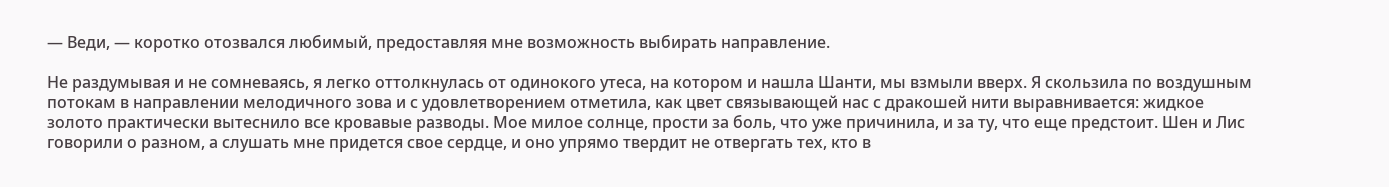— Веди, — коротко отозвался любимый, предоставляя мне возможность выбирать направление.

Не раздумывая и не сомневаясь, я легко оттолкнулась от одинокого утеса, на котором и нашла Шанти, мы взмыли вверх. Я скользила по воздушным потокам в направлении мелодичного зова и с удовлетворением отметила, как цвет связывающей нас с дракошей нити выравнивается: жидкое золото практически вытеснило все кровавые разводы. Мое милое солнце, прости за боль, что уже причинила, и за ту, что еще предстоит. Шен и Лис говорили о разном, а слушать мне придется свое сердце, и оно упрямо твердит не отвергать тех, кто в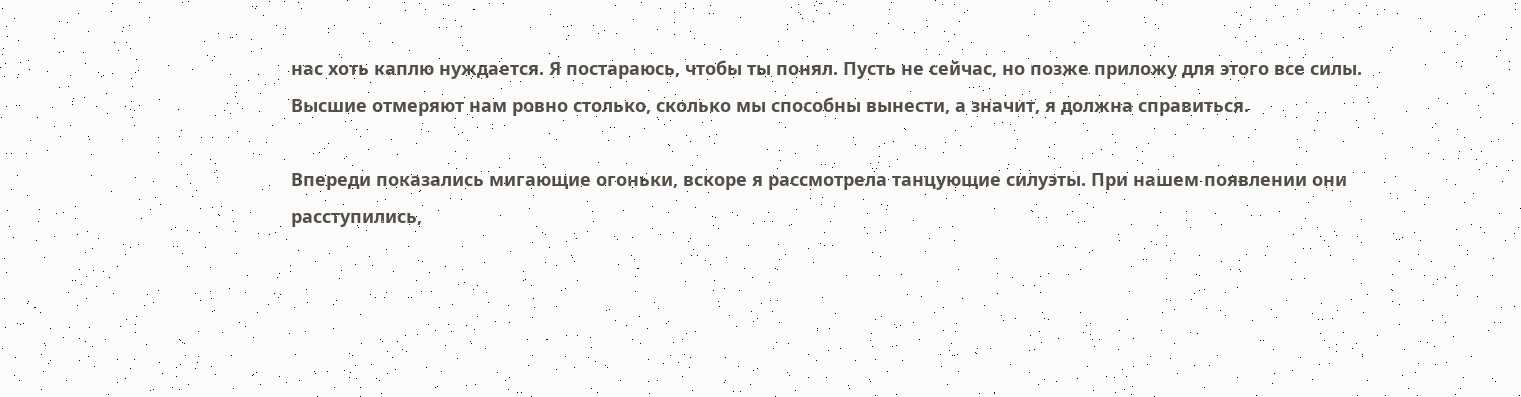нас хоть каплю нуждается. Я постараюсь, чтобы ты понял. Пусть не сейчас, но позже приложу для этого все силы. Высшие отмеряют нам ровно столько, сколько мы способны вынести, а значит, я должна справиться.

Впереди показались мигающие огоньки, вскоре я рассмотрела танцующие силуэты. При нашем появлении они расступились,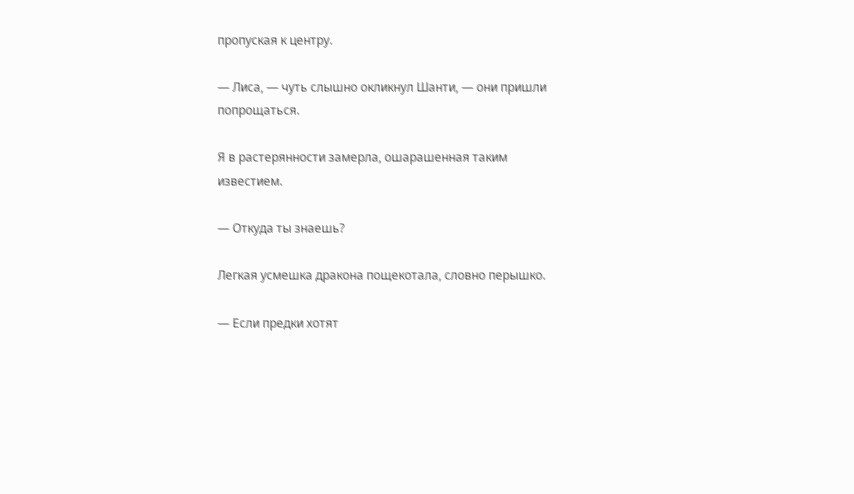пропуская к центру.

— Лиса, — чуть слышно окликнул Шанти, — они пришли попрощаться.

Я в растерянности замерла, ошарашенная таким известием.

— Откуда ты знаешь?

Легкая усмешка дракона пощекотала, словно перышко.

— Если предки хотят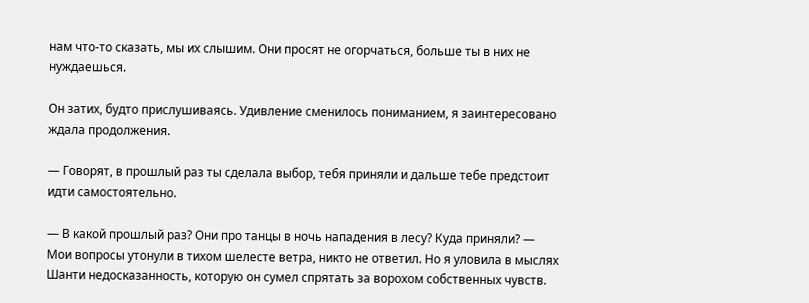нам что-то сказать, мы их слышим. Они просят не огорчаться, больше ты в них не нуждаешься.

Он затих, будто прислушиваясь. Удивление сменилось пониманием, я заинтересовано ждала продолжения.

— Говорят, в прошлый раз ты сделала выбор, тебя приняли и дальше тебе предстоит идти самостоятельно.

— В какой прошлый раз? Они про танцы в ночь нападения в лесу? Куда приняли? — Мои вопросы утонули в тихом шелесте ветра, никто не ответил. Но я уловила в мыслях Шанти недосказанность, которую он сумел спрятать за ворохом собственных чувств.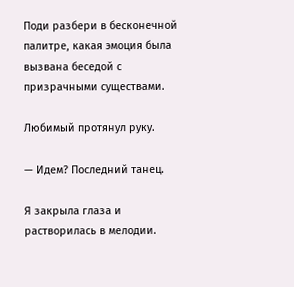Поди разбери в бесконечной палитре, какая эмоция была вызвана беседой с призрачными существами.

Любимый протянул руку.

— Идем? Последний танец.

Я закрыла глаза и растворилась в мелодии.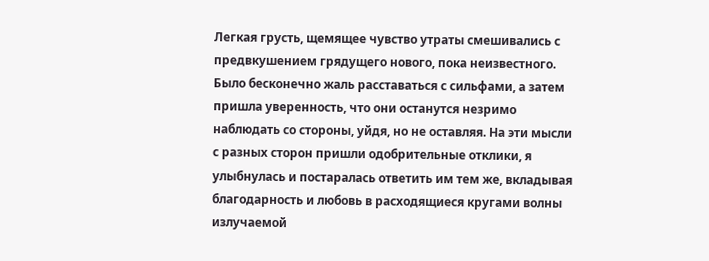Легкая грусть, щемящее чувство утраты смешивались с предвкушением грядущего нового, пока неизвестного. Было бесконечно жаль расставаться с сильфами, а затем пришла уверенность, что они останутся незримо наблюдать со стороны, уйдя, но не оставляя. На эти мысли с разных сторон пришли одобрительные отклики, я улыбнулась и постаралась ответить им тем же, вкладывая благодарность и любовь в расходящиеся кругами волны излучаемой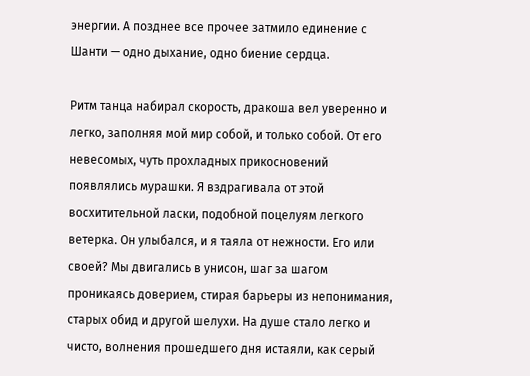энергии. А позднее все прочее затмило единение с Шанти — одно дыхание, одно биение сердца.

Ритм танца набирал скорость, дракоша вел уверенно и легко, заполняя мой мир собой, и только собой. От его невесомых, чуть прохладных прикосновений появлялись мурашки. Я вздрагивала от этой восхитительной ласки, подобной поцелуям легкого ветерка. Он улыбался, и я таяла от нежности. Его или своей? Мы двигались в унисон, шаг за шагом проникаясь доверием, стирая барьеры из непонимания, старых обид и другой шелухи. На душе стало легко и чисто, волнения прошедшего дня истаяли, как серый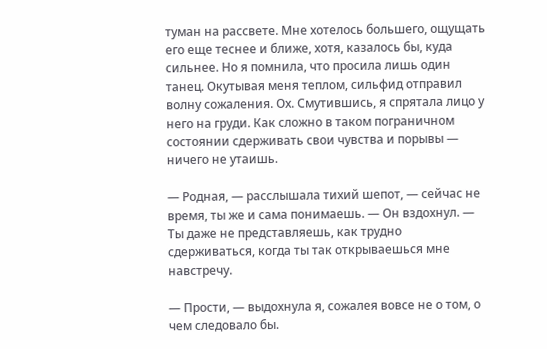туман на рассвете. Мне хотелось большего, ощущать его еще теснее и ближе, хотя, казалось бы, куда сильнее. Но я помнила, что просила лишь один танец. Окутывая меня теплом, сильфид отправил волну сожаления. Ох. Смутившись, я спрятала лицо у него на груди. Как сложно в таком пограничном состоянии сдерживать свои чувства и порывы — ничего не утаишь.

— Родная, — расслышала тихий шепот, — сейчас не время, ты же и сама понимаешь. — Он вздохнул. — Ты даже не представляешь, как трудно сдерживаться, когда ты так открываешься мне навстречу.

— Прости, — выдохнула я, сожалея вовсе не о том, о чем следовало бы.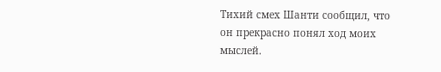Тихий смех Шанти сообщил, что он прекрасно понял ход моих мыслей.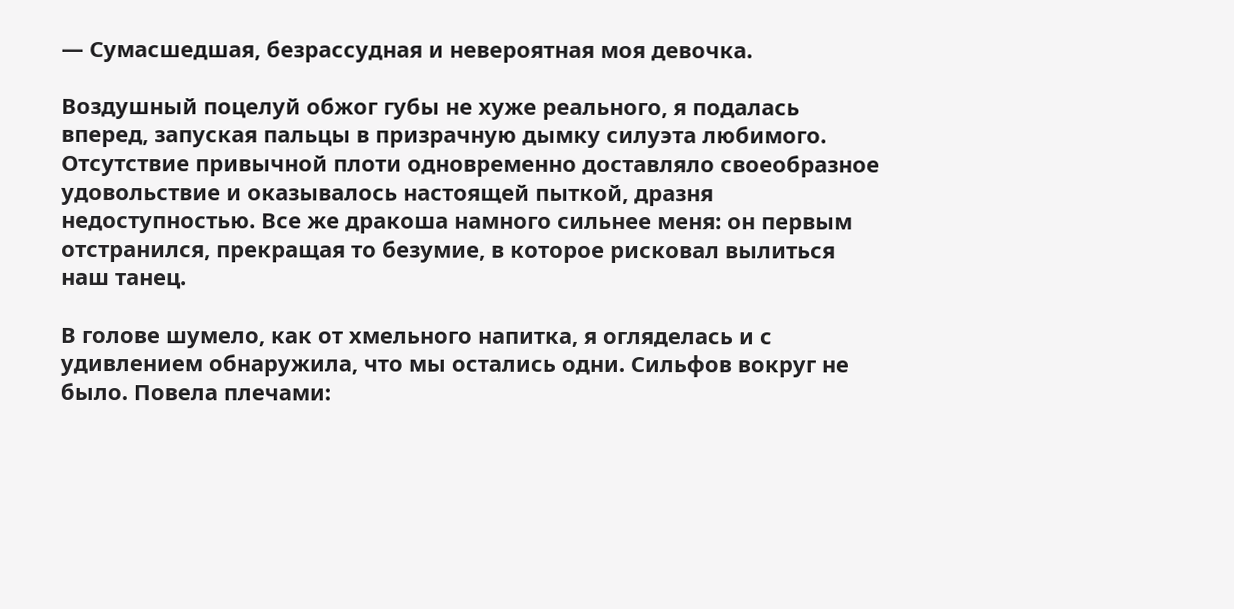— Сумасшедшая, безрассудная и невероятная моя девочка.

Воздушный поцелуй обжог губы не хуже реального, я подалась вперед, запуская пальцы в призрачную дымку силуэта любимого. Отсутствие привычной плоти одновременно доставляло своеобразное удовольствие и оказывалось настоящей пыткой, дразня недоступностью. Все же дракоша намного сильнее меня: он первым отстранился, прекращая то безумие, в которое рисковал вылиться наш танец.

В голове шумело, как от хмельного напитка, я огляделась и с удивлением обнаружила, что мы остались одни. Сильфов вокруг не было. Повела плечами: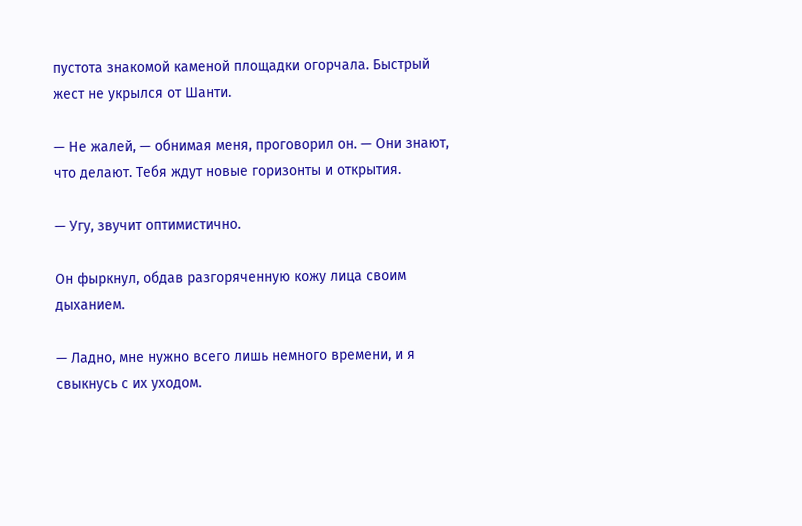пустота знакомой каменой площадки огорчала. Быстрый жест не укрылся от Шанти.

— Не жалей, — обнимая меня, проговорил он. — Они знают, что делают. Тебя ждут новые горизонты и открытия.

— Угу, звучит оптимистично.

Он фыркнул, обдав разгоряченную кожу лица своим дыханием.

— Ладно, мне нужно всего лишь немного времени, и я свыкнусь с их уходом.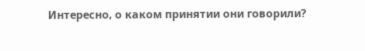Интересно, о каком принятии они говорили?